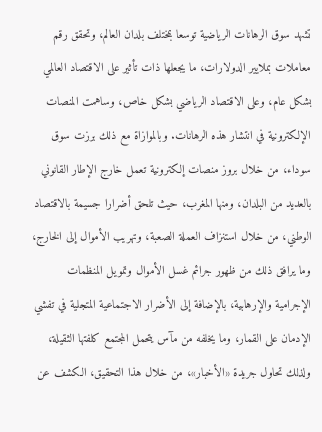تشهد سوق الرهانات الرياضية توسعا بمختلف بلدان العالم، وتحقق رقم معاملات بملايير الدولارات، ما يجعلها ذات تأثير على الاقتصاد العالمي بشكل عام، وعلى الاقتصاد الرياضي بشكل خاص، وساهمت المنصات الإلكترونية في انتشار هذه الرهانات. وبالموازاة مع ذلك برزت سوق سوداء، من خلال بروز منصات إلكترونية تعمل خارج الإطار القانوني بالعديد من البلدان، ومنها المغرب، حيث تلحق أضرارا جسيمة بالاقتصاد الوطني، من خلال استنزاف العملة الصعبة، وتهريب الأموال إلى الخارج، وما يرافق ذلك من ظهور جرائم غسل الأموال وتمويل المنظمات الإجرامية والإرهابية، بالإضافة إلى الأضرار الاجتماعية المتجلية في تفشي الإدمان على القمار، وما يخلفه من مآس يتحمل المجتمع كلفتها الثقيلة، ولذلك تحاول جريدة «الأخبار»، من خلال هذا التحقيق، الكشف عن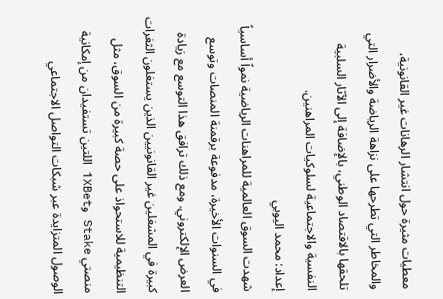معطيات مثيرة حول انتشار الرهانات غير القانونية، والمخاطر التي تطرحها على نزاهة الرياضة والأضرار التي تلحقها بالاقتصاد الوطني، بالإضافة إلى الآثار السلبية النفسية والاجتماعية لسلوكيات المراهنين.
إعداد: محمد اليوبي
شهدت السوق العالمية للمراهنات الرياضية نمواً أساسياً في السنوات الأخيرة، مدفوعة برقمنة المنصات وتوسع العرض الإلكتروني. ومع ذلك ترافق هذا التوسع مع زيادة كبيرة في المشغلين غير القانونيين الذين يستغلون الثغرات التنظيمية للاستحواذ على حصة كبيرة من السوق، مثل منصتي Stake و1XBet اللتين تستفيدان من إمكانية الوصول المتزايدة عبر شبكات التواصل الاجتماعي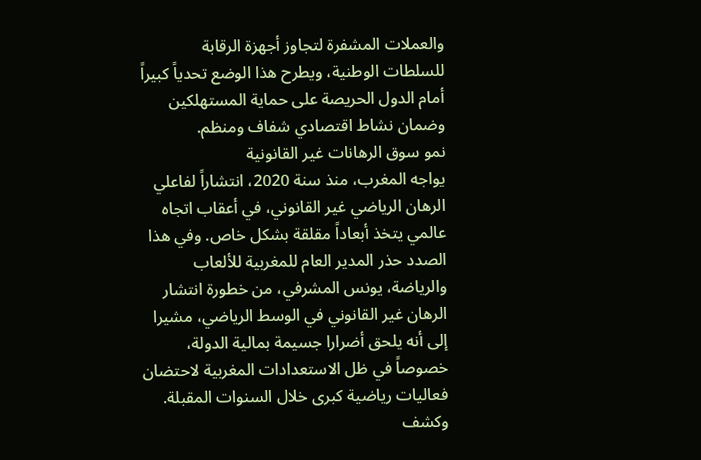والعملات المشفرة لتجاوز أجهزة الرقابة للسلطات الوطنية، ويطرح هذا الوضع تحدياً كبيراً أمام الدول الحريصة على حماية المستهلكين وضمان نشاط اقتصادي شفاف ومنظم.
نمو سوق الرهانات غير القانونية
يواجه المغرب، منذ سنة 2020، انتشاراً لفاعلي الرهان الرياضي غير القانوني، في أعقاب اتجاه عالمي يتخذ أبعاداً مقلقة بشكل خاص. وفي هذا الصدد حذر المدير العام للمغربية للألعاب والرياضة، يونس المشرفي، من خطورة انتشار الرهان غير القانوني في الوسط الرياضي، مشيرا إلى أنه يلحق أضرارا جسيمة بمالية الدولة، خصوصاً في ظل الاستعدادات المغربية لاحتضان فعاليات رياضية كبرى خلال السنوات المقبلة.
وكشف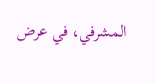المشرفي، في عرض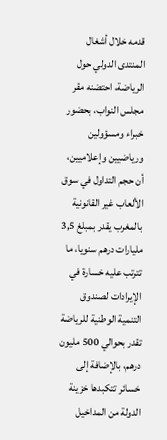قدمه خلال أشغال المنتدى الدولي حول الرياضة، احتضنه مقر مجلس النواب، بحضور خبراء ومسؤولين ورياضيين وإعلاميين، أن حجم التداول في سوق الألعاب غير القانونية بالمغرب يقدر بمبلغ 3,5 مليارات درهم سنويا، ما تترتب عليه خسارة في الإيرادات لصندوق التنمية الوطنية للرياضة تقدر بحوالي 500 مليون درهم، بالإضافة إلى خسائر تتكبدها خزينة الدولة من المداخيل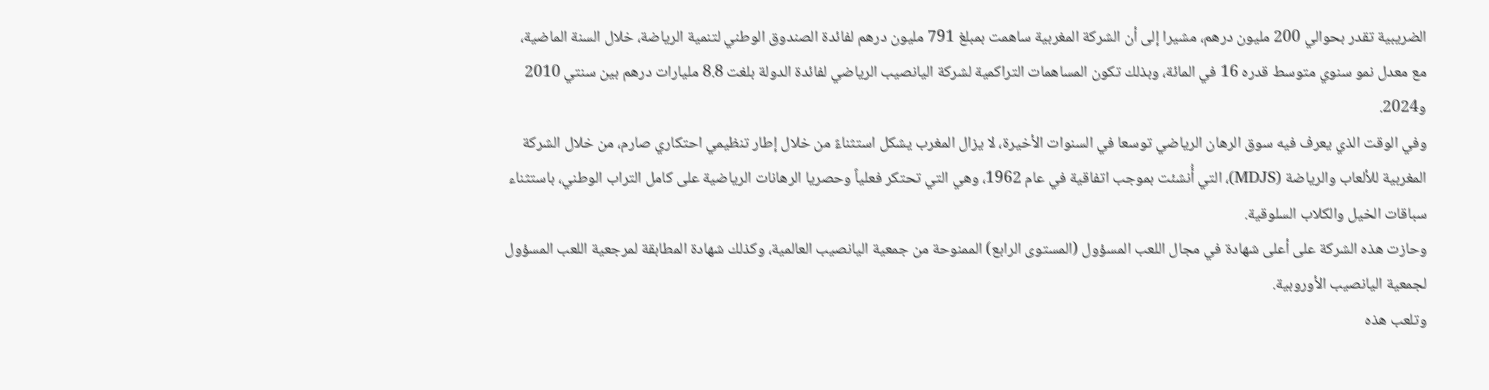الضريبية تقدر بحوالي 200 مليون درهم، مشيرا إلى أن الشركة المغربية ساهمت بمبلغ 791 مليون درهم لفائدة الصندوق الوطني لتنمية الرياضة، خلال السنة الماضية، مع معدل نمو سنوي متوسط قدره 16 في المائة، وبذلك تكون المساهمات التراكمية لشركة اليانصيب الرياضي لفائدة الدولة بلغت 8.8 مليارات درهم بين سنتي 2010 و2024.
وفي الوقت الذي يعرف فيه سوق الرهان الرياضي توسعا في السنوات الأخيرة، لا يزال المغرب يشكل استثناءً من خلال إطار تنظيمي احتكاري صارم، من خلال الشركة المغربية للألعاب والرياضة (MDJS)، التي أُنشئت بموجب اتفاقية في عام 1962، وهي التي تحتكر فعلياً وحصريا الرهانات الرياضية على كامل التراب الوطني، باستثناء سباقات الخيل والكلاب السلوقية.
وحازت هذه الشركة على أعلى شهادة في مجال اللعب المسؤول (المستوى الرابع) الممنوحة من جمعية اليانصيب العالمية، وكذلك شهادة المطابقة لمرجعية اللعب المسؤول لجمعية اليانصيب الأوروبية.
وتلعب هذه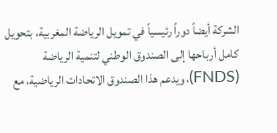الشركة أيضاً دوراً رئيسياً في تمويل الرياضة المغربية، بتحويل كامل أرباحها إلى الصندوق الوطني لتنمية الرياضة (FNDS)، ويدعم هذا الصندوق الاتحادات الرياضية، مع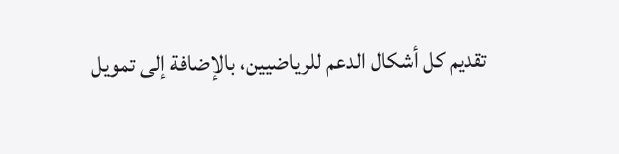تقديم كل أشكال الدعم للرياضيين، بالإضافة إلى تمويل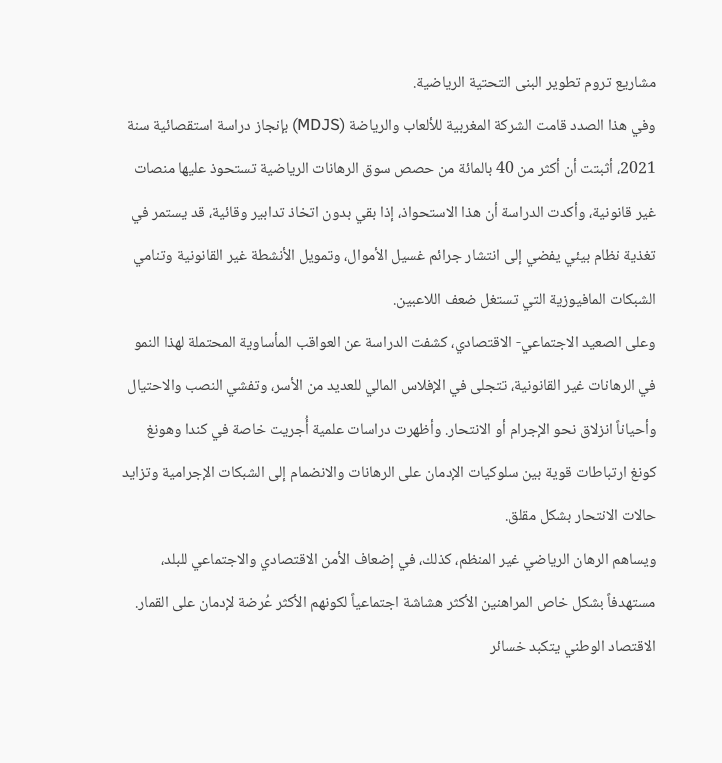مشاريع تروم تطوير البنى التحتية الرياضية.
وفي هذا الصدد قامت الشركة المغربية للألعاب والرياضة (MDJS) بإنجاز دراسة استقصائية سنة 2021، أثبتت أن أكثر من 40 بالمائة من حصص سوق الرهانات الرياضية تستحوذ عليها منصات غير قانونية، وأكدت الدراسة أن هذا الاستحواذ، إذا بقي بدون اتخاذ تدابير وقائية، قد يستمر في تغذية نظام بيئي يفضي إلى انتشار جرائم غسيل الأموال، وتمويل الأنشطة غير القانونية وتنامي الشبكات المافيوزية التي تستغل ضعف اللاعبين.
وعلى الصعيد الاجتماعي- الاقتصادي، كشفت الدراسة عن العواقب المأساوية المحتملة لهذا النمو في الرهانات غير القانونية، تتجلى في الإفلاس المالي للعديد من الأسر، وتفشي النصب والاحتيال وأحياناً انزلاق نحو الإجرام أو الانتحار. وأظهرت دراسات علمية أُجريت خاصة في كندا وهونغ كونغ ارتباطات قوية بين سلوكيات الإدمان على الرهانات والانضمام إلى الشبكات الإجرامية وتزايد حالات الانتحار بشكل مقلق.
ويساهم الرهان الرياضي غير المنظم، كذلك، في إضعاف الأمن الاقتصادي والاجتماعي للبلد، مستهدفاً بشكل خاص المراهنين الأكثر هشاشة اجتماعياً لكونهم الأكثر عُرضة لإدمان على القمار.
الاقتصاد الوطني يتكبد خسائر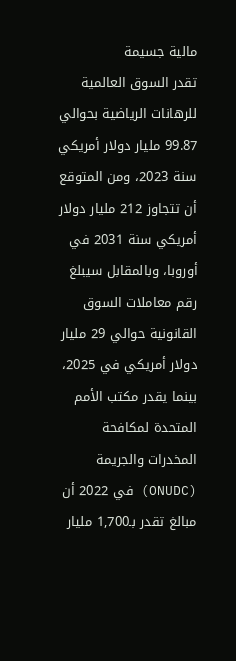مالية جسيمة
تقدر السوق العالمية للرهانات الرياضية بحوالي 99.87 مليار دولار أمريكي سنة 2023، ومن المتوقع أن تتجاوز 212 مليار دولار أمريكي سنة 2031 في أوروبا، وبالمقابل سيبلغ رقم معاملات السوق القانونية حوالي 29 مليار دولار أمريكي في 2025، بينما يقدر مكتب الأمم المتحدة لمكافحة المخدرات والجريمة (ONUDC) في 2022 أن مبالغ تقدر بـ1,700 مليار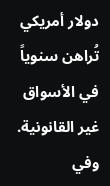دولار أمريكي تُراهن سنوياً في الأسواق غير القانونية.
وفي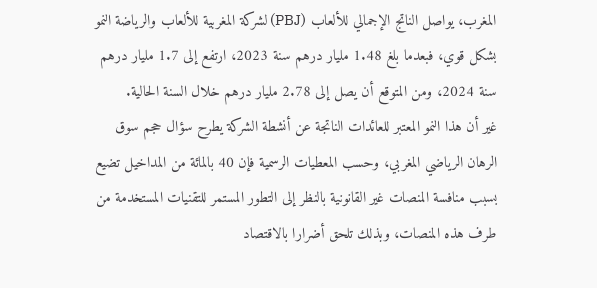المغرب، يواصل الناتج الإجمالي للألعاب (PBJ) لشركة المغربية للألعاب والرياضة النمو بشكل قوي، فبعدما بلغ 1.48 مليار درهم سنة 2023، ارتفع إلى 1.7 مليار درهم سنة 2024، ومن المتوقع أن يصل إلى 2.78 مليار درهم خلال السنة الحالية.
غير أن هذا النمو المعتبر للعائدات الناتجة عن أنشطة الشركة يطرح سؤال حجم سوق الرهان الرياضي المغربي، وحسب المعطيات الرسمية فإن 40 بالمائة من المداخيل تضيع بسبب منافسة المنصات غير القانونية بالنظر إلى التطور المستمر للتقنيات المستخدمة من طرف هذه المنصات، وبذلك تلحق أضرارا بالاقتصاد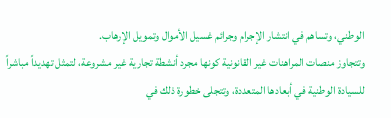الوطني، وتساهم في انتشار الإجرام وجرائم غسيل الأموال وتمويل الإرهاب.
وتتجاوز منصات المراهنات غير القانونية كونها مجرد أنشطة تجارية غير مشروعة، لتمثل تهديداً مباشراً للسيادة الوطنية في أبعادها المتعددة، وتتجلى خطورة ذلك في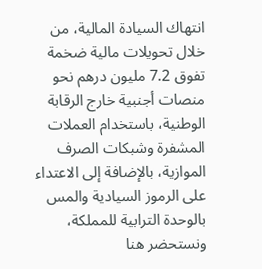انتهاك السيادة المالية، من خلال تحويلات مالية ضخمة تفوق 7.2 مليون درهم نحو منصات أجنبية خارج الرقابة الوطنية، باستخدام العملات المشفرة وشبكات الصرف الموازية، بالإضافة إلى الاعتداء على الرموز السيادية والمس بالوحدة الترابية للمملكة، ونستحضر هنا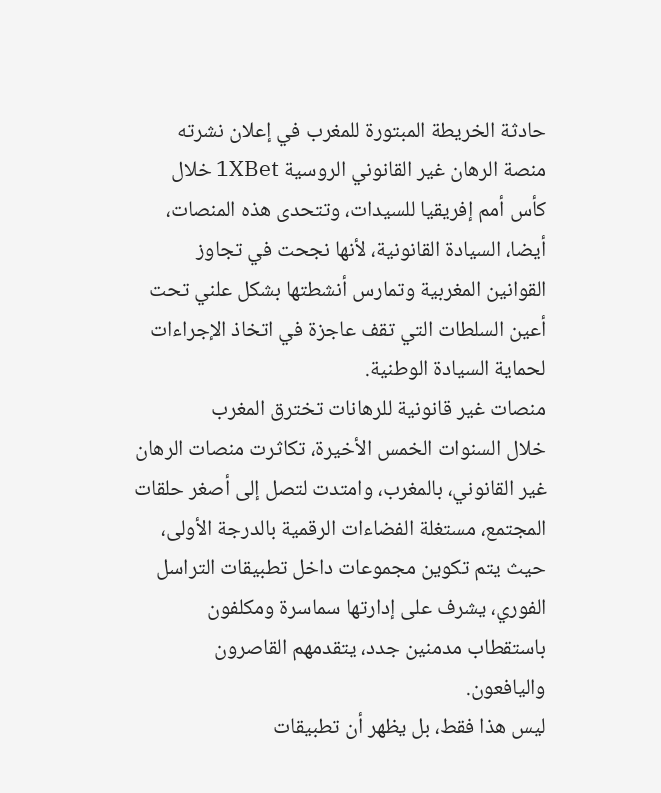حادثة الخريطة المبتورة للمغرب في إعلان نشرته منصة الرهان غير القانوني الروسية 1XBet خلال كأس أمم إفريقيا للسيدات، وتتحدى هذه المنصات، أيضا، السيادة القانونية، لأنها نجحت في تجاوز القوانين المغربية وتمارس أنشطتها بشكل علني تحت أعين السلطات التي تقف عاجزة في اتخاذ الإجراءات لحماية السيادة الوطنية.
منصات غير قانونية للرهانات تخترق المغرب
خلال السنوات الخمس الأخيرة، تكاثرت منصات الرهان غير القانوني، بالمغرب، وامتدت لتصل إلى أصغر حلقات المجتمع، مستغلة الفضاءات الرقمية بالدرجة الأولى، حيث يتم تكوين مجموعات داخل تطبيقات التراسل الفوري، يشرف على إدارتها سماسرة ومكلفون باستقطاب مدمنين جدد، يتقدمهم القاصرون واليافعون.
ليس هذا فقط، بل يظهر أن تطبيقات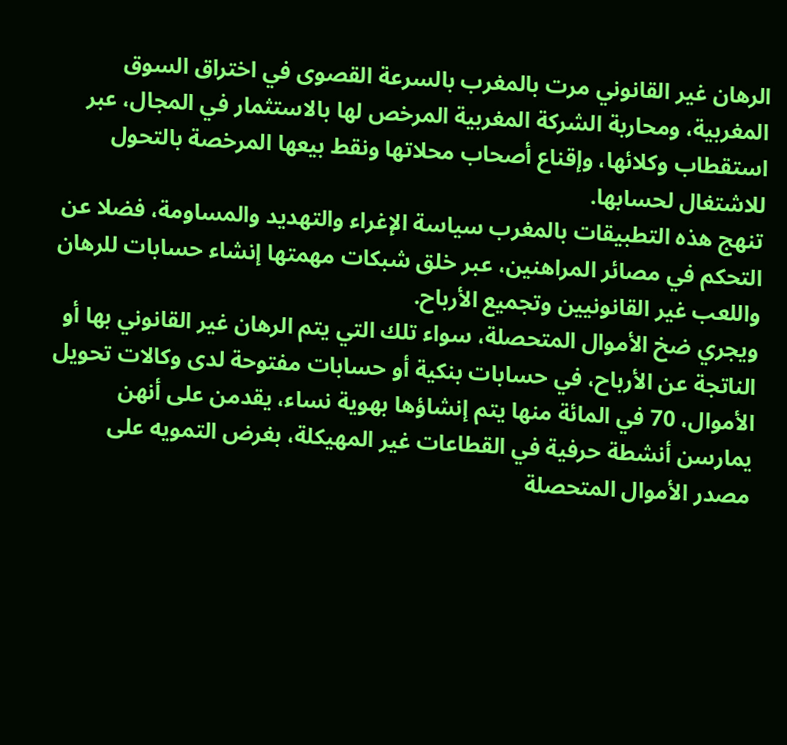الرهان غير القانوني مرت بالمغرب بالسرعة القصوى في اختراق السوق المغربية، ومحاربة الشركة المغربية المرخص لها بالاستثمار في المجال، عبر استقطاب وكلائها، وإقناع أصحاب محلاتها ونقط بيعها المرخصة بالتحول للاشتغال لحسابها.
تنهج هذه التطبيقات بالمغرب سياسة الإغراء والتهديد والمساومة، فضلا عن التحكم في مصائر المراهنين، عبر خلق شبكات مهمتها إنشاء حسابات للرهان واللعب غير القانونيين وتجميع الأرباح.
ويجري ضخ الأموال المتحصلة، سواء تلك التي يتم الرهان غير القانوني بها أو الناتجة عن الأرباح، في حسابات بنكية أو حسابات مفتوحة لدى وكالات تحويل الأموال، 70 في المائة منها يتم إنشاؤها بهوية نساء، يقدمن على أنهن يمارسن أنشطة حرفية في القطاعات غير المهيكلة، بغرض التمويه على مصدر الأموال المتحصلة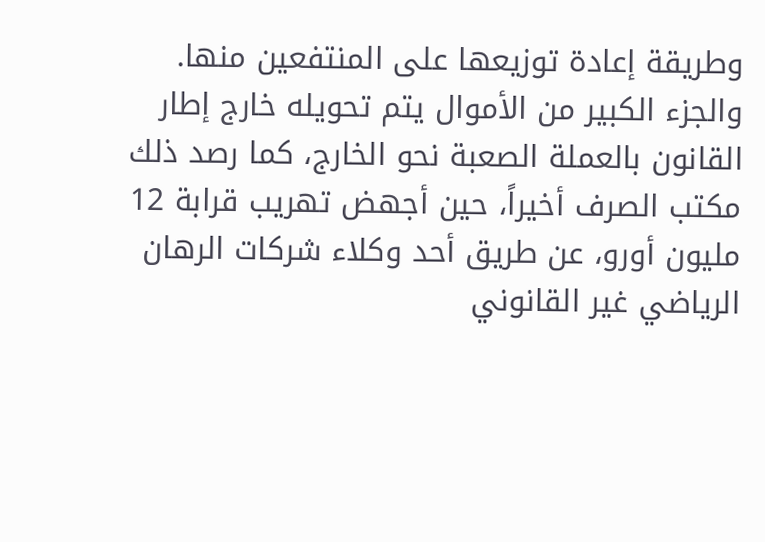وطريقة إعادة توزيعها على المنتفعين منها.
والجزء الكبير من الأموال يتم تحويله خارج إطار القانون بالعملة الصعبة نحو الخارج، كما رصد ذلك مكتب الصرف أخيراً، حين أجهض تهريب قرابة 12 مليون أورو، عن طريق أحد وكلاء شركات الرهان الرياضي غير القانوني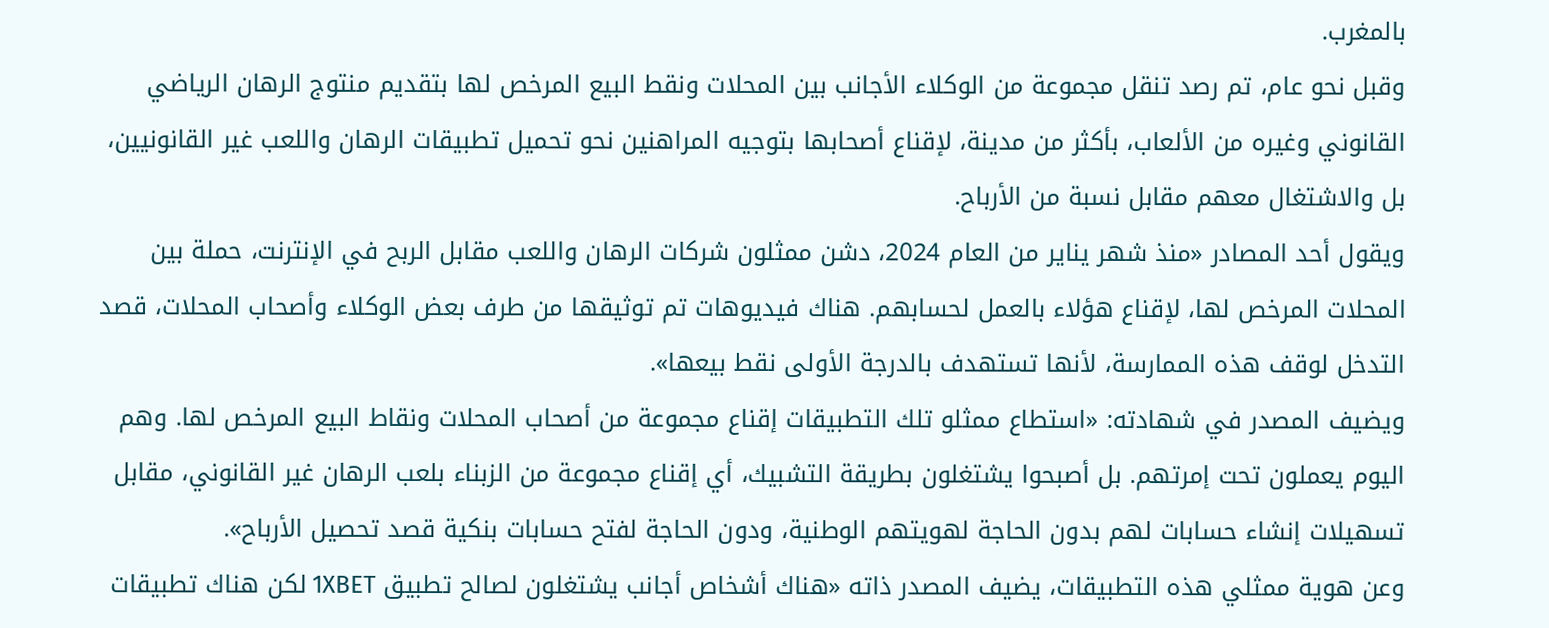بالمغرب.
وقبل نحو عام، تم رصد تنقل مجموعة من الوكلاء الأجانب بين المحلات ونقط البيع المرخص لها بتقديم منتوج الرهان الرياضي القانوني وغيره من الألعاب، بأكثر من مدينة، لإقناع أصحابها بتوجيه المراهنين نحو تحميل تطبيقات الرهان واللعب غير القانونيين، بل والاشتغال معهم مقابل نسبة من الأرباح.
ويقول أحد المصادر «منذ شهر يناير من العام 2024، دشن ممثلون شركات الرهان واللعب مقابل الربح في الإنترنت، حملة بين المحلات المرخص لها، لإقناع هؤلاء بالعمل لحسابهم. هناك فيديوهات تم توثيقها من طرف بعض الوكلاء وأصحاب المحلات، قصد التدخل لوقف هذه الممارسة، لأنها تستهدف بالدرجة الأولى نقط بيعها».
ويضيف المصدر في شهادته: «استطاع ممثلو تلك التطبيقات إقناع مجموعة من أصحاب المحلات ونقاط البيع المرخص لها. وهم اليوم يعملون تحت إمرتهم. بل أصبحوا يشتغلون بطريقة التشبيك، أي إقناع مجموعة من الزبناء بلعب الرهان غير القانوني، مقابل تسهيلات إنشاء حسابات لهم بدون الحاجة لهويتهم الوطنية، ودون الحاجة لفتح حسابات بنكية قصد تحصيل الأرباح».
وعن هوية ممثلي هذه التطبيقات، يضيف المصدر ذاته «هناك أشخاص أجانب يشتغلون لصالح تطبيق 1XBET لكن هناك تطبيقات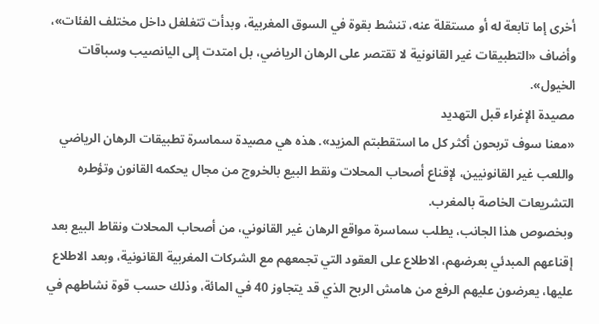أخرى إما تابعة له أو مستقلة عنه، تنشط بقوة في السوق المغربية، وبدأت تتغلغل داخل مختلف الفئات»، وأضاف «التطبيقات غير القانونية لا تقتصر على الرهان الرياضي، بل امتدت إلى اليانصيب وسباقات الخيول».
مصيدة الإغراء قبل التهديد
«معنا سوف تربحون أكثر كل ما استقطبتم المزيد». هذه هي مصيدة سماسرة تطبيقات الرهان الرياضي واللعب غير القانونيين، لإقناع أصحاب المحلات ونقط البيع بالخروج من مجال يحكمه القانون وتؤطره التشريعات الخاصة بالمغرب.
وبخصوص هذا الجانب، يطلب سماسرة مواقع الرهان غير القانوني، من أصحاب المحلات ونقاط البيع بعد إقناعهم المبدئي بعرضهم، الاطلاع على العقود التي تجمعهم مع الشركات المغربية القانونية، وبعد الاطلاع عليها، يعرضون عليهم الرفع من هامش الربح الذي قد يتجاوز 40 في المائة، وذلك حسب قوة نشاطهم في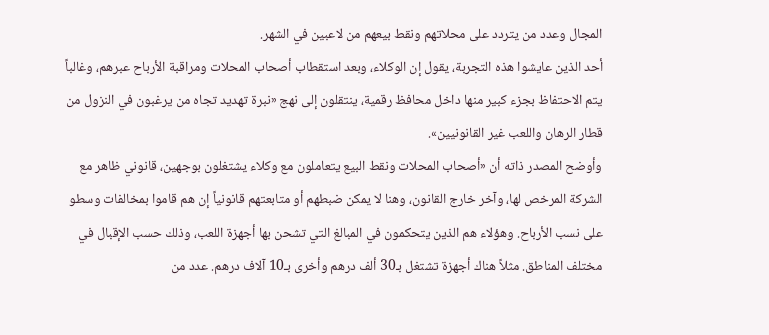المجال وعدد من يتردد على محلاتهم ونقط بيعهم من لاعبين في الشهر.
أحد الذين عايشوا هذه التجربة، يقول إن الوكلاء، وبعد استقطاب أصحاب المحلات ومراقبة الأرباح عبرهم، وغالباً يتم الاحتفاظ بجزء كبير منها داخل محافظ رقمية، ينتقلون إلى نهج «نبرة تهديد تجاه من يرغبون في النزول من قطار الرهان واللعب غير القانونيين».
وأوضح المصدر ذاته أن «أصحاب المحلات ونقط البيع يتعاملون مع وكلاء يشتغلون بوجهين، قانوني ظاهر مع الشركة المرخص لها، وآخر خارج القانون، وهنا لا يمكن ضبطهم أو متابعتهم قانونياً إن هم قاموا بمخالفات وسطو على نسب الأرباح. وهؤلاء هم الذين يتحكمون في المبالغ التي تشحن بها أجهزة اللعب، وذلك حسب الإقبال في مختلف المناطق. مثلاً هناك أجهزة تشتغل بـ30 ألف درهم وأخرى بـ10 آلاف درهم. عدد من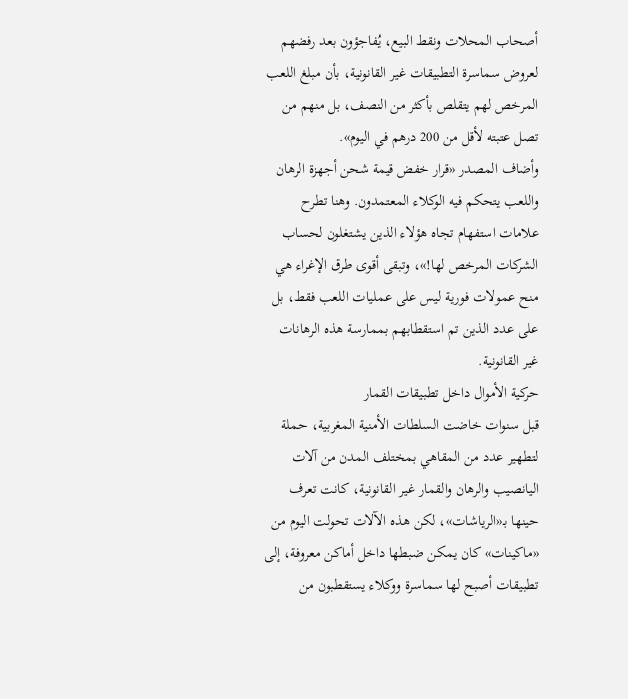أصحاب المحلات ونقط البيع، يُفاجؤون بعد رفضهم لعروض سماسرة التطبيقات غير القانونية، بأن مبلغ اللعب المرخص لهم يتقلص بأكثر من النصف، بل منهم من تصل عتبته لأقل من 200 درهم في اليوم».
وأضاف المصدر «قرار خفض قيمة شحن أجهزة الرهان واللعب يتحكم فيه الوكلاء المعتمدون. وهنا تطرح علامات استفهام تجاه هؤلاء الذين يشتغلون لحساب الشركات المرخص لها!»، وتبقى أقوى طرق الإغراء هي منح عمولات فورية ليس على عمليات اللعب فقط، بل على عدد الذين تم استقطابهم بممارسة هذه الرهانات غير القانونية.
حركية الأموال داخل تطبيقات القمار
قبل سنوات خاضت السلطات الأمنية المغربية، حملة لتطهير عدد من المقاهي بمختلف المدن من آلات اليانصيب والرهان والقمار غير القانونية، كانت تعرف حينها بـ«الرياشات»، لكن هذه الآلات تحولت اليوم من «ماكينات» كان يمكن ضبطها داخل أماكن معروفة، إلى تطبيقات أصبح لها سماسرة ووكلاء يستقطبون من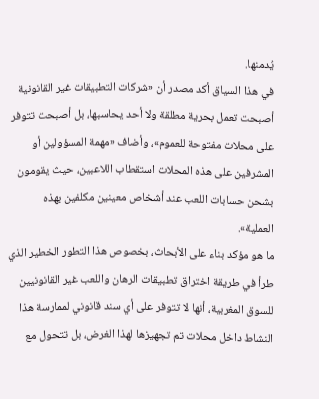يُدمنها.
في هذا السياق أكد مصدر أن «شركات التطبيقات غير القانونية أصبحت تعمل بحرية مطلقة ولا أحد يحاسبها، بل أصبحت تتوفر على محلات مفتوحة للعموم»، وأضاف «مهمة المسؤولين أو المشرفين على هذه المحلات استقطاب اللاعبين، حيث يقومون بشحن حسابات اللعب عند أشخاص معينين مكلفين بهذه العملية».
ما هو مؤكد بناء على الأبحاث، بخصوص هذا التطور الخطير الذي طرأ في طريقة اختراق تطبيقات الرهان واللعب غير القانونيين للسوق المغربية، أنها لا تتوفر على أي سند قانوني لممارسة هذا النشاط داخل محلات تم تجهيزها لهذا الغرض، بل تتحول مع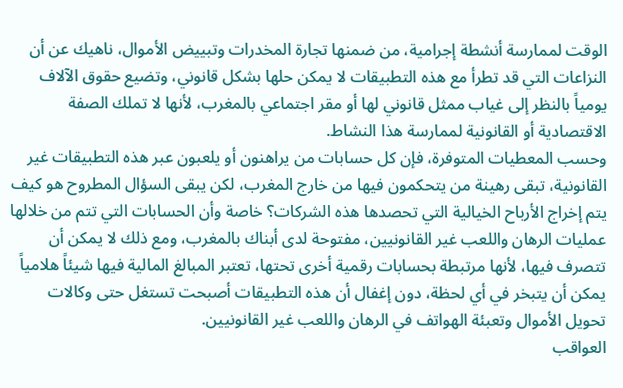الوقت لممارسة أنشطة إجرامية، من ضمنها تجارة المخدرات وتبييض الأموال، ناهيك عن أن النزاعات التي قد تطرأ مع هذه التطبيقات لا يمكن حلها بشكل قانوني، وتضيع حقوق الآلاف يومياً بالنظر إلى غياب ممثل قانوني لها أو مقر اجتماعي بالمغرب، لأنها لا تملك الصفة الاقتصادية أو القانونية لممارسة هذا النشاط.
وحسب المعطيات المتوفرة، فإن كل حسابات من يراهنون أو يلعبون عبر هذه التطبيقات غير القانونية، تبقى رهينة من يتحكمون فيها من خارج المغرب، لكن يبقى السؤال المطروح هو كيف يتم إخراج الأرباح الخيالية التي تحصدها هذه الشركات؟ خاصة وأن الحسابات التي تتم من خلالها عمليات الرهان واللعب غير القانونيين، مفتوحة لدى أبناك بالمغرب، ومع ذلك لا يمكن أن تتصرف فيها، لأنها مرتبطة بحسابات رقمية أخرى تحتها، تعتبر المبالغ المالية فيها شيئاً هلامياً يمكن أن يتبخر في أي لحظة، دون إغفال أن هذه التطبيقات أصبحت تستغل حتى وكالات تحويل الأموال وتعبئة الهواتف في الرهان واللعب غير القانونيين.
العواقب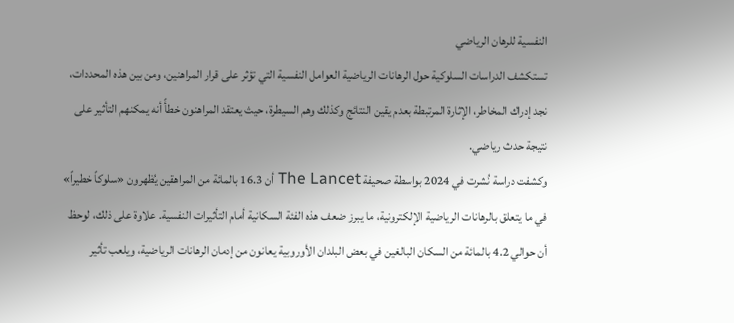النفسية للرهان الرياضي
تستكشف الدراسات السلوكية حول الرهانات الرياضية العوامل النفسية التي تؤثر على قرار المراهنين، ومن بين هذه المحددات، نجد إدراك المخاطر، الإثارة المرتبطة بعدم يقين النتائج وكذلك وهم السيطرة، حيث يعتقد المراهنون خطأً أنه يمكنهم التأثير على نتيجة حدث رياضي.
وكشفت دراسة نُشرت في 2024 بواسطة صحيفة The Lancet أن 16.3 بالمائة من المراهقين يُظهرون «سلوكاً خطيراً» في ما يتعلق بالرهانات الرياضية الإلكترونية، ما يبرز ضعف هذه الفئة السكانية أمام التأثيرات النفسية. علاوة على ذلك، لوحظ أن حوالي 4.2 بالمائة من السكان البالغين في بعض البلدان الأوروبية يعانون من إدمان الرهانات الرياضية، ويلعب تأثير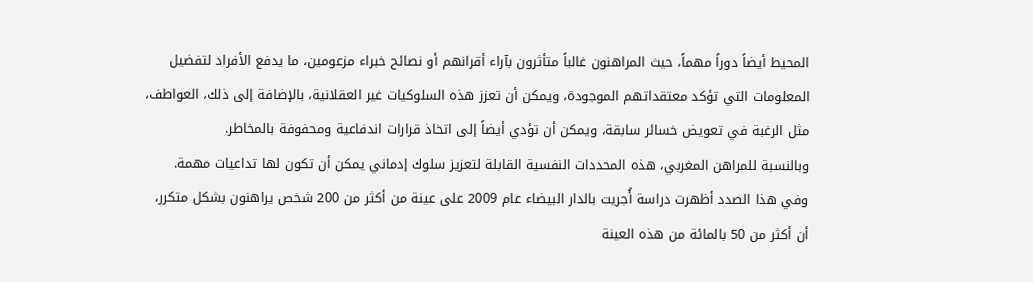المحيط أيضاً دوراً مهماً، حيث المراهنون غالباً متأثرون بآراء أقرانهم أو نصائح خبراء مزعومين، ما يدفع الأفراد لتفضيل المعلومات التي تؤكد معتقداتهم الموجودة، ويمكن أن تعزز هذه السلوكيات غير العقلانية، بالإضافة إلى ذلك، العواطف، مثل الرغبة في تعويض خسائر سابقة، ويمكن أن تؤدي أيضاً إلى اتخاذ قرارات اندفاعية ومحفوفة بالمخاطر.
وبالنسبة للمراهن المغربي، هذه المحددات النفسية القابلة لتعزيز سلوك إدماني يمكن أن تكون لها تداعيات مهمة. وفي هذا الصدد أظهرت دراسة أُجريت بالدار البيضاء عام 2009 على عينة من أكثر من 200 شخص يراهنون بشكل متكرر، أن أكثر من 50 بالمائة من هذه العينة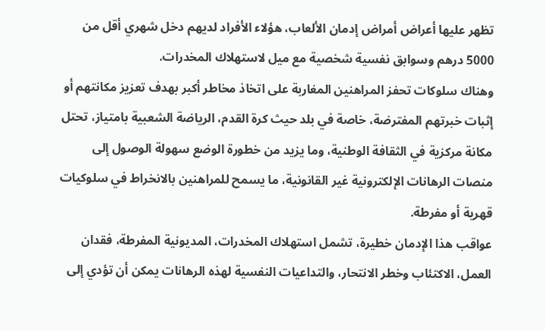تظهر عليها أعراض أمراض إدمان الألعاب، هؤلاء الأفراد لديهم دخل شهري أقل من 5000 درهم وسوابق نفسية شخصية مع ميل لاستهلاك المخدرات.
وهناك سلوكات تحفز المراهنين المغاربة على اتخاذ مخاطر أكبر بهدف تعزيز مكانتهم أو إثبات خبرتهم المفترضة، خاصة في بلد حيث كرة القدم، الرياضة الشعبية بامتياز، تحتل مكانة مركزية في الثقافة الوطنية، وما يزيد من خطورة الوضع سهولة الوصول إلى منصات الرهانات الإلكترونية غير القانونية، ما يسمح للمراهنين بالانخراط في سلوكيات قهرية أو مفرطة.
عواقب هذا الإدمان خطيرة، تشمل استهلاك المخدرات، المديونية المفرطة، فقدان العمل، الاكتئاب وخطر الانتحار، والتداعيات النفسية لهذه الرهانات يمكن أن تؤدي إلى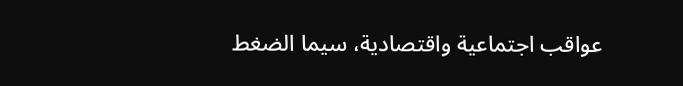عواقب اجتماعية واقتصادية، سيما الضغط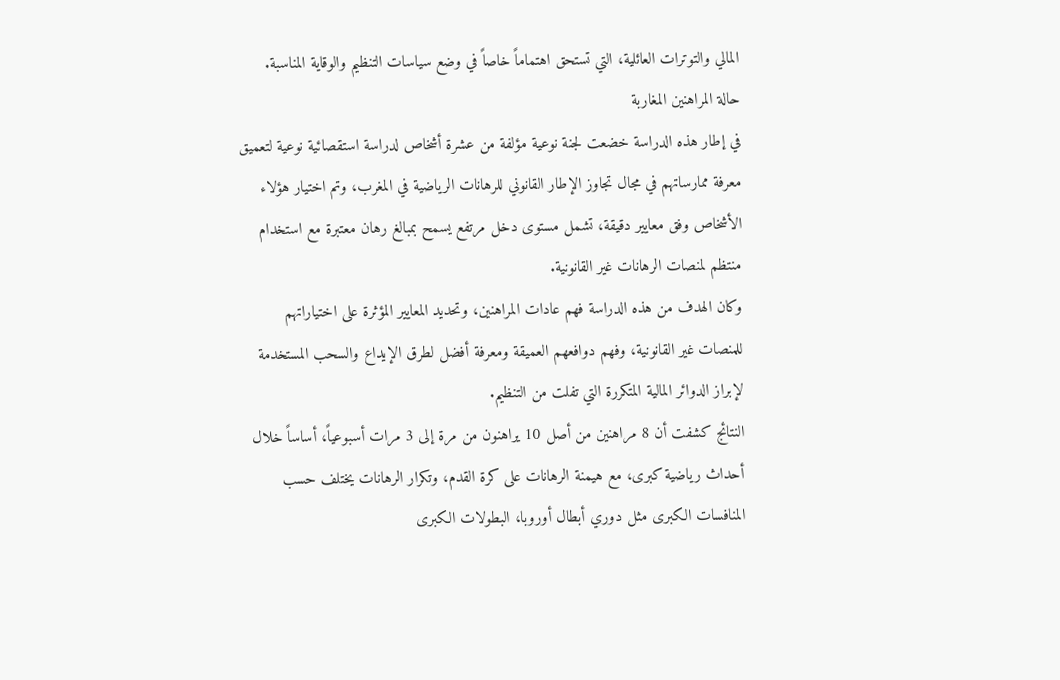المالي والتوترات العائلية، التي تستحق اهتماماً خاصاً في وضع سياسات التنظيم والوقاية المناسبة.
حالة المراهنين المغاربة
في إطار هذه الدراسة خضعت لجنة نوعية مؤلفة من عشرة أشخاص لدراسة استقصائية نوعية لتعميق معرفة ممارساتهم في مجال تجاوز الإطار القانوني للرهانات الرياضية في المغرب، وتم اختيار هؤلاء الأشخاص وفق معايير دقيقة، تشمل مستوى دخل مرتفع يسمح بمبالغ رهان معتبرة مع استخدام منتظم لمنصات الرهانات غير القانونية.
وكان الهدف من هذه الدراسة فهم عادات المراهنين، وتحديد المعايير المؤثرة على اختياراتهم للمنصات غير القانونية، وفهم دوافعهم العميقة ومعرفة أفضل لطرق الإيداع والسحب المستخدمة لإبراز الدوائر المالية المتكررة التي تفلت من التنظيم.
النتائج كشفت أن 8 مراهنين من أصل 10 يراهنون من مرة إلى 3 مرات أسبوعياً، أساساً خلال أحداث رياضية كبرى، مع هيمنة الرهانات على كرة القدم، وتكرار الرهانات يختلف حسب المنافسات الكبرى مثل دوري أبطال أوروبا، البطولات الكبرى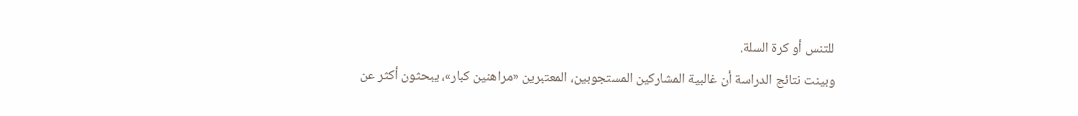للتنس أو كرة السلة.
وبينت نتائج الدراسة أن غالبية المشاركين المستجوبين، المعتبرين «مراهنين كبار»، يبحثون أكثر عن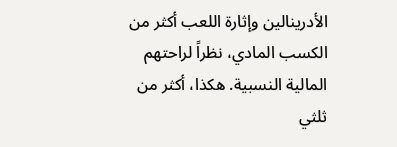الأدرينالين وإثارة اللعب أكثر من الكسب المادي، نظراً لراحتهم المالية النسبية. هكذا، أكثر من ثلثي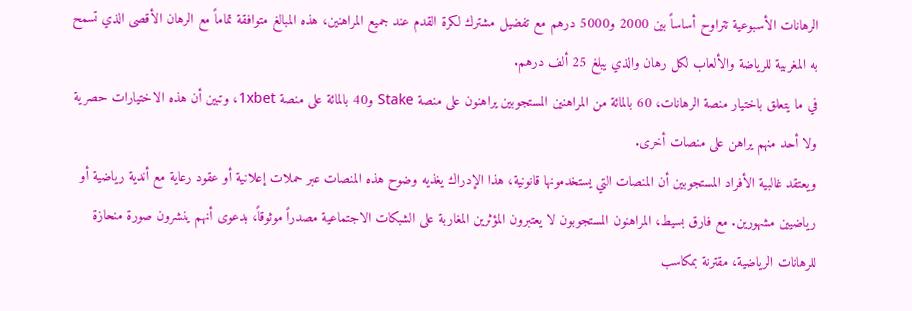الرهانات الأسبوعية تتراوح أساساً بين 2000 و5000 درهم مع تفضيل مشترك لكرة القدم عند جميع المراهنين، هذه المبالغ متوافقة تماماً مع الرهان الأقصى الذي تسمح به المغربية للرياضة والألعاب لكل رهان والذي يبلغ 25 ألف درهم.
في ما يتعلق باختيار منصة الرهانات، 60 بالمائة من المراهنين المستجوبين يراهنون على منصة Stake و40 بالمائة على منصة 1xbet، وتبين أن هذه الاختيارات حصرية ولا أحد منهم يراهن على منصات أخرى.
ويعتقد غالبية الأفراد المستجوبين أن المنصات التي يستخدمونها قانونية، هذا الإدراك يغذيه وضوح هذه المنصات عبر حملات إعلانية أو عقود رعاية مع أندية رياضية أو رياضيين مشهورين. مع فارق بسيط، المراهنون المستجوبون لا يعتبرون المؤثرين المغاربة على الشبكات الاجتماعية مصدراً موثوقاً، بدعوى أنهم ينشرون صورة منحازة للرهانات الرياضية، مقترنة بمكاسب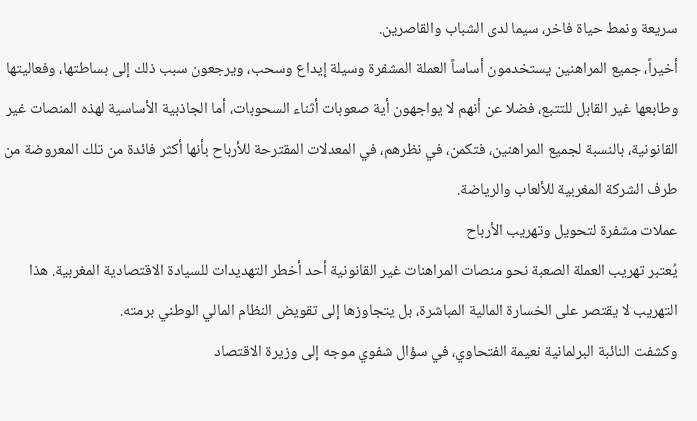سريعة ونمط حياة فاخر، سيما لدى الشباب والقاصرين.
أخيراً، جميع المراهنين يستخدمون أساساً العملة المشفرة وسيلة إيداع وسحب، ويرجعون سبب ذلك إلى بساطتها، وفعاليتها وطابعها غير القابل للتتبع، فضلا عن أنهم لا يواجهون أية صعوبات أثناء السحوبات، أما الجاذبية الأساسية لهذه المنصات غير القانونية، بالنسبة لجميع المراهنين، فتكمن، في نظرهم، في المعدلات المقترحة للأرباح بأنها أكثر فائدة من تلك المعروضة من طرف الشركة المغربية للألعاب والرياضة.
عملات مشفرة لتحويل وتهريب الأرباح
يُعتبر تهريب العملة الصعبة نحو منصات المراهنات غير القانونية أحد أخطر التهديدات للسيادة الاقتصادية المغربية. هذا التهريب لا يقتصر على الخسارة المالية المباشرة، بل يتجاوزها إلى تقويض النظام المالي الوطني برمته.
وكشفت النائبة البرلمانية نعيمة الفتحاوي، في سؤال شفوي موجه إلى وزيرة الاقتصاد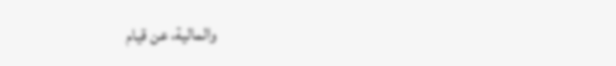والمالية، عن قيام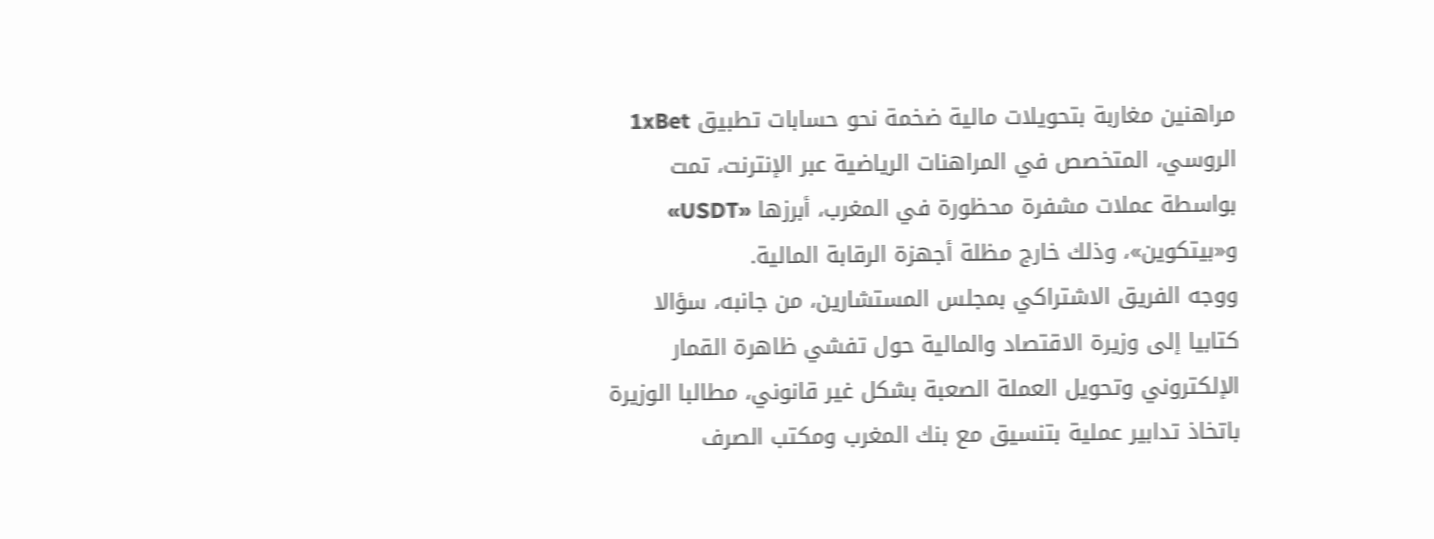مراهنين مغاربة بتحويلات مالية ضخمة نحو حسابات تطبيق 1xBet الروسي، المتخصص في المراهنات الرياضية عبر الإنترنت، تمت بواسطة عملات مشفرة محظورة في المغرب، أبرزها «USDT» و«بيتكوين»، وذلك خارج مظلة أجهزة الرقابة المالية.
ووجه الفريق الاشتراكي بمجلس المستشارين، من جانبه، سؤالا كتابيا إلى وزيرة الاقتصاد والمالية حول تفشي ظاهرة القمار الإلكتروني وتحويل العملة الصعبة بشكل غير قانوني، مطالبا الوزيرة باتخاذ تدابير عملية بتنسيق مع بنك المغرب ومكتب الصرف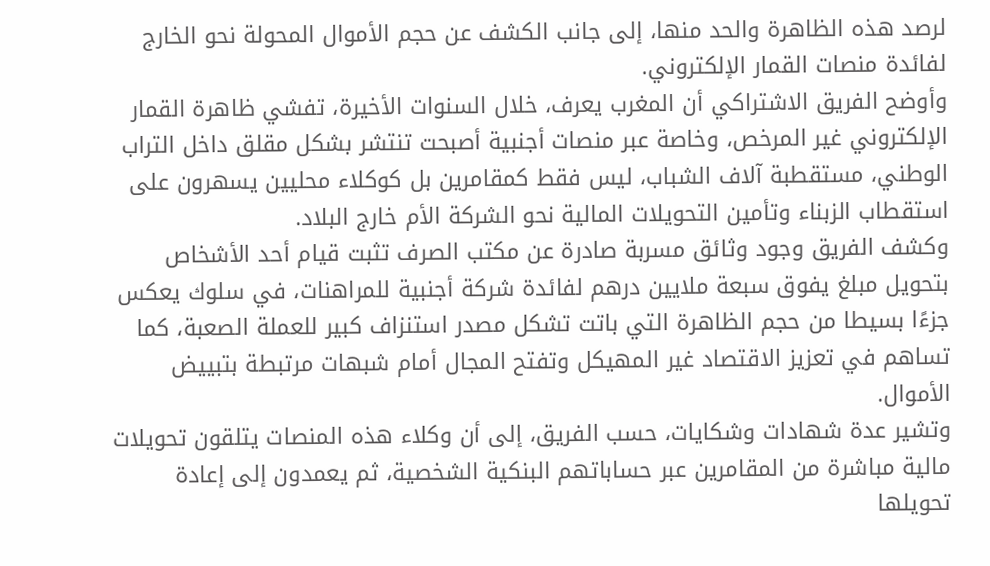لرصد هذه الظاهرة والحد منها، إلى جانب الكشف عن حجم الأموال المحولة نحو الخارج لفائدة منصات القمار الإلكتروني.
وأوضح الفريق الاشتراكي أن المغرب يعرف، خلال السنوات الأخيرة، تفشي ظاهرة القمار الإلكتروني غير المرخص، وخاصة عبر منصات أجنبية أصبحت تنتشر بشكل مقلق داخل التراب الوطني، مستقطبة آلاف الشباب، ليس فقط كمقامرين بل كوكلاء محليين يسهرون على استقطاب الزبناء وتأمين التحويلات المالية نحو الشركة الأم خارج البلاد.
وكشف الفريق وجود وثائق مسربة صادرة عن مكتب الصرف تثبت قيام أحد الأشخاص بتحويل مبلغ يفوق سبعة ملايين درهم لفائدة شركة أجنبية للمراهنات، في سلوك يعكس جزءًا بسيطا من حجم الظاهرة التي باتت تشكل مصدر استنزاف كبير للعملة الصعبة، كما تساهم في تعزيز الاقتصاد غير المهيكل وتفتح المجال أمام شبهات مرتبطة بتبييض الأموال.
وتشير عدة شهادات وشكايات، حسب الفريق، إلى أن وكلاء هذه المنصات يتلقون تحويلات مالية مباشرة من المقامرين عبر حساباتهم البنكية الشخصية، ثم يعمدون إلى إعادة تحويلها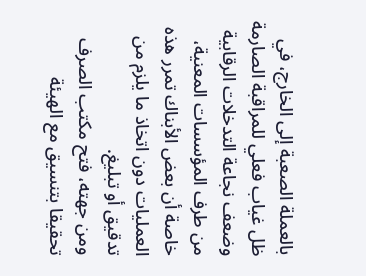بالعملة الصعبة إلى الخارج، في ظل غياب فعلي للمراقبة الصارمة وضعف نجاعة التدخلات الرقابية من طرف المؤسسات المعنية، خاصة أن بعض الأبناك تمرر هذه العمليات دون اتخاذ ما يلزم من تدقيق أو تبليغ.
ومن جهته، فتح مكتب الصرف تحقيقا بتنسيق مع الهيئة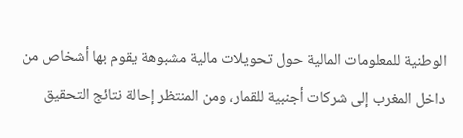الوطنية للمعلومات المالية حول تحويلات مالية مشبوهة يقوم بها أشخاص من داخل المغرب إلى شركات أجنبية للقمار، ومن المنتظر إحالة نتائج التحقيق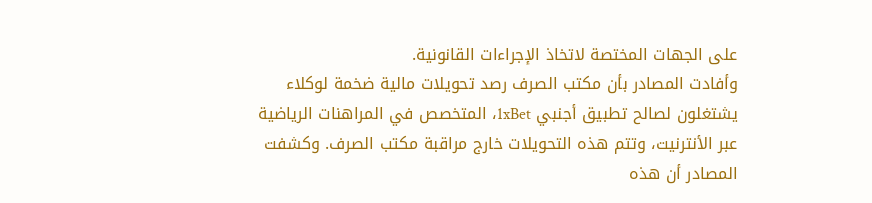على الجهات المختصة لاتخاذ الإجراءات القانونية.
وأفادت المصادر بأن مكتب الصرف رصد تحويلات مالية ضخمة لوكلاء يشتغلون لصالح تطبيق أجنبي 1xBet، المتخصص في المراهنات الرياضية عبر الأنترنيت، وتتم هذه التحويلات خارج مراقبة مكتب الصرف. وكشفت المصادر أن هذه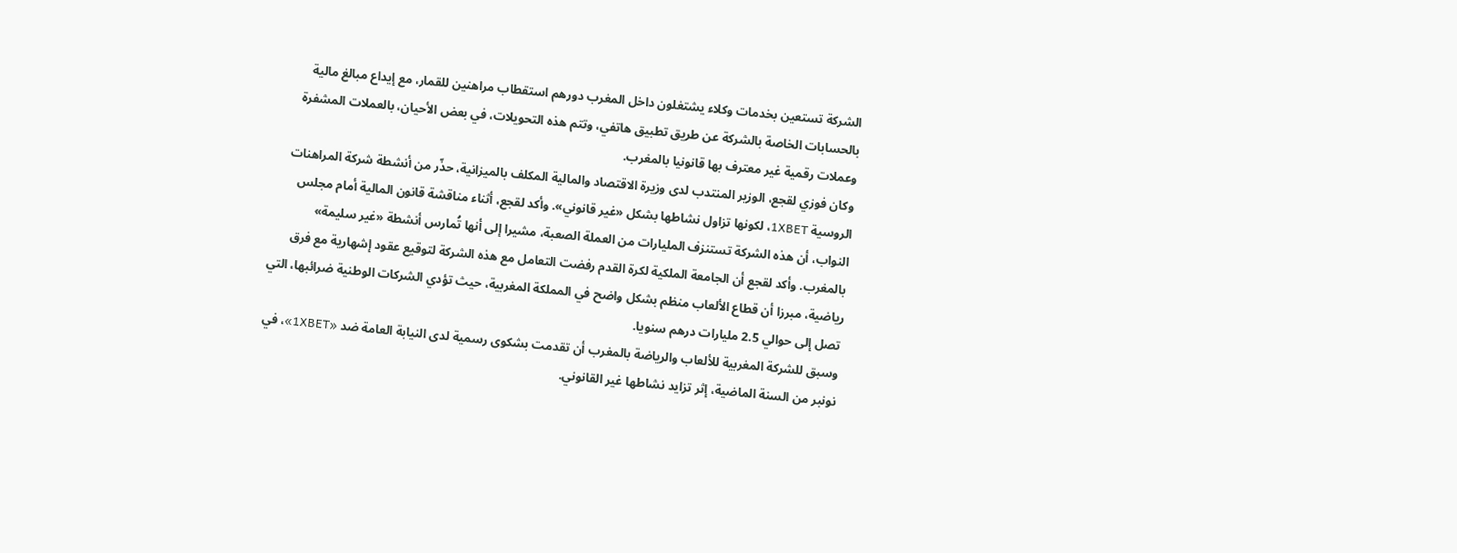الشركة تستعين بخدمات وكلاء يشتغلون داخل المغرب دورهم استقطاب مراهنين للقمار، مع إيداع مبالغ مالية بالحسابات الخاصة بالشركة عن طريق تطبيق هاتفي، وتتم هذه التحويلات، في بعض الأحيان، بالعملات المشفرة وعملات رقمية غير معترف بها قانونيا بالمغرب.
وكان فوزي لقجع، الوزير المنتدب لدى وزيرة الاقتصاد والمالية المكلف بالميزانية، حذّر من أنشطة شركة المراهنات الروسية 1XBET، لكونها تزاول نشاطها بشكل «غير قانوني». وأكد لقجع، أثناء مناقشة قانون المالية أمام مجلس النواب، أن هذه الشركة تستنزف المليارات من العملة الصعبة، مشيرا إلى أنها تُمارس أنشطة «غير سليمة» بالمغرب. وأكد لقجع أن الجامعة الملكية لكرة القدم رفضت التعامل مع هذه الشركة لتوقيع عقود إشهارية مع فرق رياضية، مبرزا أن قطاع الألعاب منظم بشكل واضح في المملكة المغربية، حيث تؤدي الشركات الوطنية ضرائبها، التي تصل إلى حوالي 2.5 مليارات درهم سنويا.
وسبق للشركة المغربية للألعاب والرياضة بالمغرب أن تقدمت بشكوى رسمية لدى النيابة العامة ضد «1XBET»، في نونبر من السنة الماضية، إثر تزايد نشاطها غير القانوني.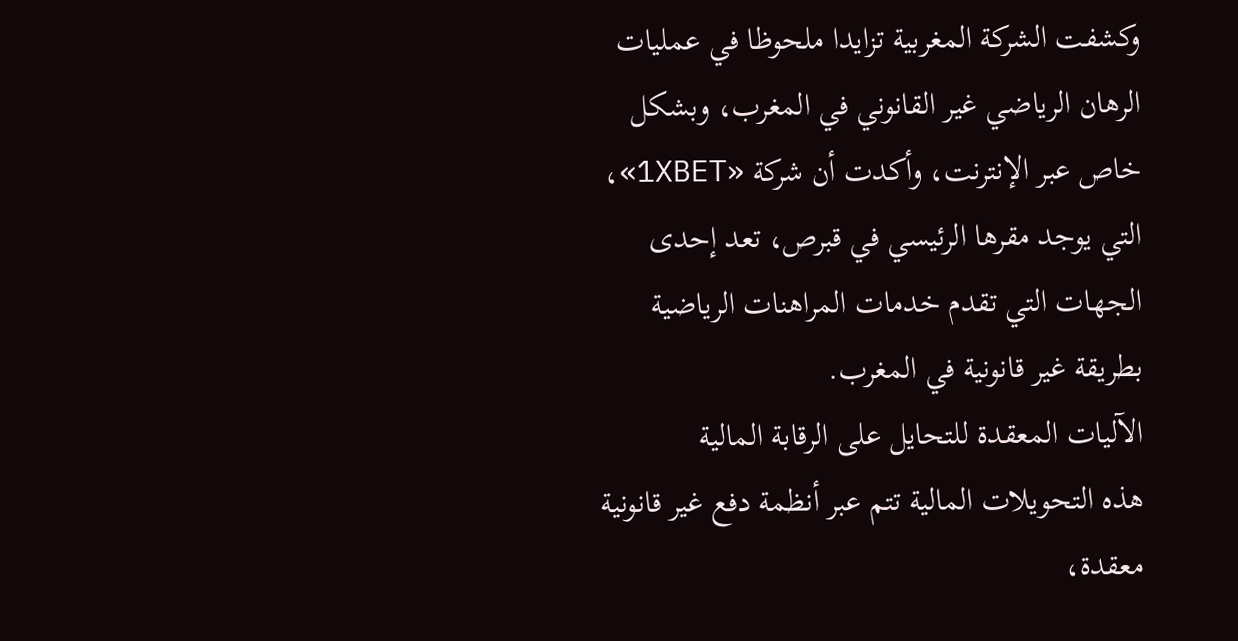وكشفت الشركة المغربية تزايدا ملحوظا في عمليات الرهان الرياضي غير القانوني في المغرب، وبشكل خاص عبر الإنترنت، وأكدت أن شركة «1XBET»، التي يوجد مقرها الرئيسي في قبرص، تعد إحدى الجهات التي تقدم خدمات المراهنات الرياضية بطريقة غير قانونية في المغرب.
الآليات المعقدة للتحايل على الرقابة المالية
هذه التحويلات المالية تتم عبر أنظمة دفع غير قانونية معقدة،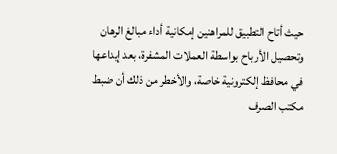حيث أتاح التطبيق للمراهنين إمكانية أداء مبالغ الرهان وتحصيل الأرباح بواسطة العملات المشفرة، بعد إيداعها في محافظ إلكترونية خاصة، والأخطر من ذلك أن ضبط مكتب الصرف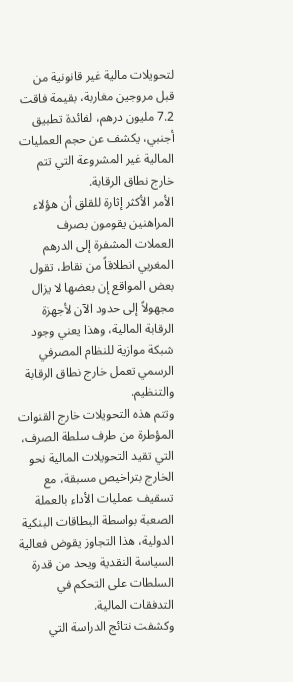لتحويلات مالية غير قانونية من قبل مروجين مغاربة، بقيمة فاقت 7.2 مليون درهم، لفائدة تطبيق أجنبي، يكشف عن حجم العمليات المالية غير المشروعة التي تتم خارج نطاق الرقابة.
الأمر الأكثر إثارة للقلق أن هؤلاء المراهنين يقومون بصرف العملات المشفرة إلى الدرهم المغربي انطلاقاً من نقاط، تقول بعض المواقع إن بعضها لا يزال مجهولاً إلى حدود الآن لأجهزة الرقابة المالية، وهذا يعني وجود شبكة موازية للنظام المصرفي الرسمي تعمل خارج نطاق الرقابة والتنظيم.
وتتم هذه التحويلات خارج القنوات المؤطرة من طرف سلطة الصرف، التي تقيد التحويلات المالية نحو الخارج بتراخيص مسبقة، مع تسقيف عمليات الأداء بالعملة الصعبة بواسطة البطاقات البنكية الدولية، هذا التجاوز يقوض فعالية السياسة النقدية ويحد من قدرة السلطات على التحكم في التدفقات المالية.
وكشفت نتائج الدراسة التي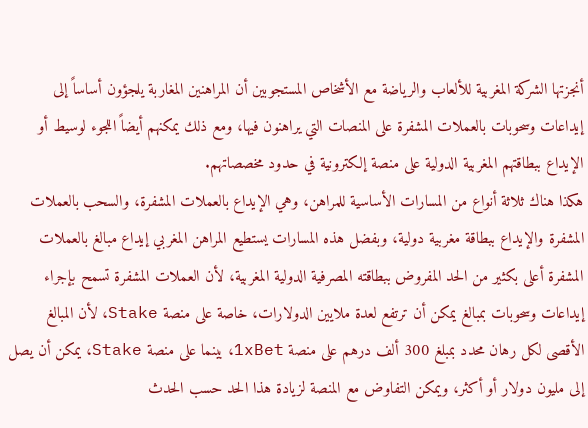أنجزتها الشركة المغربية للألعاب والرياضة مع الأشخاص المستجوبين أن المراهنين المغاربة يلجؤون أساساً إلى إيداعات وسحوبات بالعملات المشفرة على المنصات التي يراهنون فيها، ومع ذلك يمكنهم أيضاً اللجوء لوسيط أو الإيداع ببطاقتهم المغربية الدولية على منصة إلكترونية في حدود مخصصاتهم.
هكذا هناك ثلاثة أنواع من المسارات الأساسية للمراهن، وهي الإيداع بالعملات المشفرة، والسحب بالعملات المشفرة والإيداع ببطاقة مغربية دولية، وبفضل هذه المسارات يستطيع المراهن المغربي إيداع مبالغ بالعملات المشفرة أعلى بكثير من الحد المفروض ببطاقته المصرفية الدولية المغربية، لأن العملات المشفرة تسمح بإجراء إيداعات وسحوبات بمبالغ يمكن أن ترتفع لعدة ملايين الدولارات، خاصة على منصة Stake، لأن المبالغ الأقصى لكل رهان محدد بمبلغ 300 ألف درهم على منصة 1xBet، بينما على منصة Stake، يمكن أن يصل إلى مليون دولار أو أكثر، ويمكن التفاوض مع المنصة لزيادة هذا الحد حسب الحدث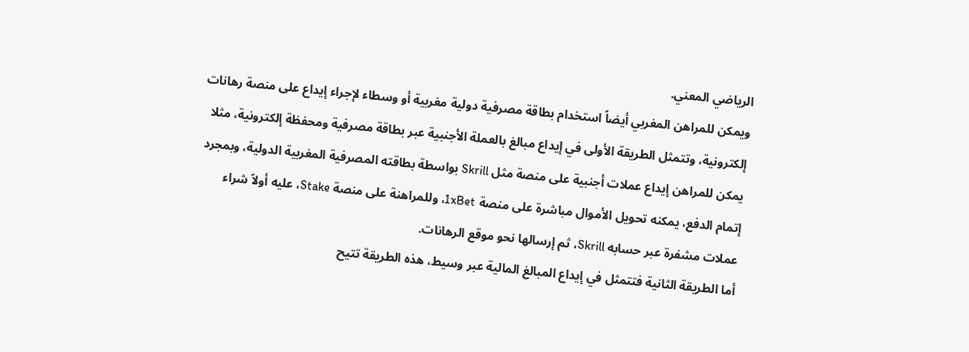الرياضي المعني.
ويمكن للمراهن المغربي أيضاً استخدام بطاقة مصرفية دولية مغربية أو وسطاء لإجراء إيداع على منصة رهانات إلكترونية، وتتمثل الطريقة الأولى في إيداع مبالغ بالعملة الأجنبية عبر بطاقة مصرفية ومحفظة إلكترونية، مثلا يمكن للمراهن إيداع عملات أجنبية على منصة مثل Skrill بواسطة بطاقته المصرفية المغربية الدولية، وبمجرد إتمام الدفع، يمكنه تحويل الأموال مباشرة على منصة 1xBet، وللمراهنة على منصة Stake، عليه أولاً شراء عملات مشفرة عبر حسابه Skrill، ثم إرسالها نحو موقع الرهانات.
أما الطريقة الثانية فتتمثل في إيداع المبالغ المالية عبر وسيط، هذه الطريقة تتيح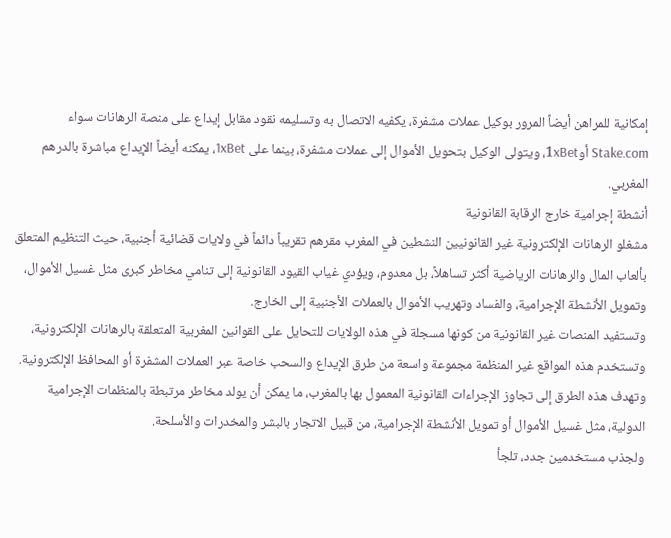إمكانية للمراهن أيضاً المرور بوكيل عملات مشفرة، يكفيه الاتصال به وتسليمه نقود مقابل إيداع على منصة الرهانات سواء Stake.com أو1xBet، ويتولى الوكيل بتحويل الأموال إلى عملات مشفرة، بينما على 1xBet، يمكنه أيضاً الإيداع مباشرة بالدرهم المغربي.
أنشطة إجرامية خارج الرقابة القانونية
مشغلو الرهانات الإلكترونية غير القانونيين النشطين في المغرب مقرهم تقريباً دائماً في ولايات قضائية أجنبية، حيث التنظيم المتعلق بألعاب المال والرهانات الرياضية أكثر تساهلاً، بل معدوم، ويؤدي غياب القيود القانونية إلى تنامي مخاطر كبرى مثل غسيل الأموال، وتمويل الأنشطة الإجرامية، والفساد وتهريب الأموال بالعملات الأجنبية إلى الخارج.
وتستفيد المنصات غير القانونية من كونها مسجلة في هذه الولايات للتحايل على القوانين المغربية المتعلقة بالرهانات الإلكترونية، وتستخدم هذه المواقع غير المنظمة مجموعة واسعة من طرق الإيداع والسحب خاصة عبر العملات المشفرة أو المحافظ الإلكترونية.
وتهدف هذه الطرق إلى تجاوز الإجراءات القانونية المعمول بها بالمغرب، ما يمكن أن يولد مخاطر مرتبطة بالمنظمات الإجرامية الدولية، مثل غسيل الأموال أو تمويل الأنشطة الإجرامية، من قبيل الاتجار بالبشر والمخدرات والأسلحة.
ولجذب مستخدمين جدد، تلجأ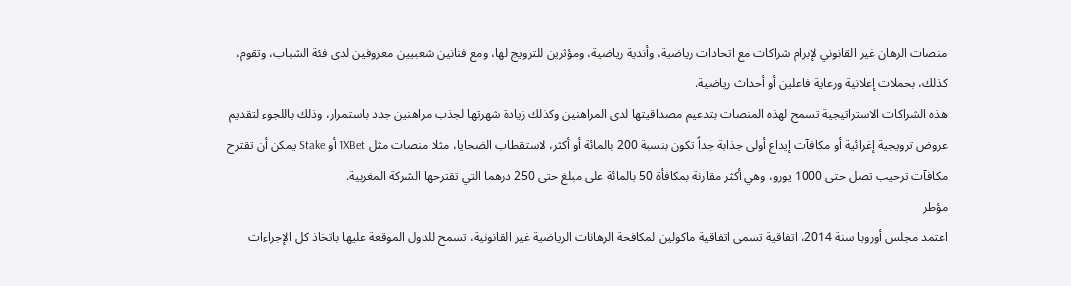منصات الرهان غير القانوني لإبرام شراكات مع اتحادات رياضية، وأندية رياضية، ومؤثرين للترويج لها، ومع فنانين شعبيين معروفين لدى فئة الشباب، وتقوم، كذلك، بحملات إعلانية ورعاية فاعلين أو أحداث رياضية.
هذه الشراكات الاستراتيجية تسمح لهذه المنصات بتدعيم مصداقيتها لدى المراهنين وكذلك زيادة شهرتها لجذب مراهنين جدد باستمرار، وذلك باللجوء لتقديم عروض ترويجية إغرائية أو مكافآت إيداع أولى جذابة جداً تكون بنسبة 200 بالمائة أو أكثر، لاستقطاب الضحايا، مثلا منصات مثل 1XBet أو Stake يمكن أن تقترح مكافآت ترحيب تصل حتى 1000 يورو، وهي أكثر مقارنة بمكافأة 50 بالمائة على مبلغ حتى 250 درهما التي تقترحها الشركة المغربية.
مؤطر
اعتمد مجلس أوروبا سنة 2014، اتفاقية تسمى اتفاقية ماكولين لمكافحة الرهانات الرياضية غير القانونية، تسمح للدول الموقعة عليها باتخاذ كل الإجراءات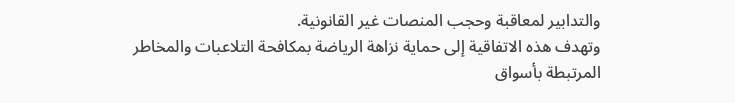والتدابير لمعاقبة وحجب المنصات غير القانونية.
وتهدف هذه الاتفاقية إلى حماية نزاهة الرياضة بمكافحة التلاعبات والمخاطر المرتبطة بأسواق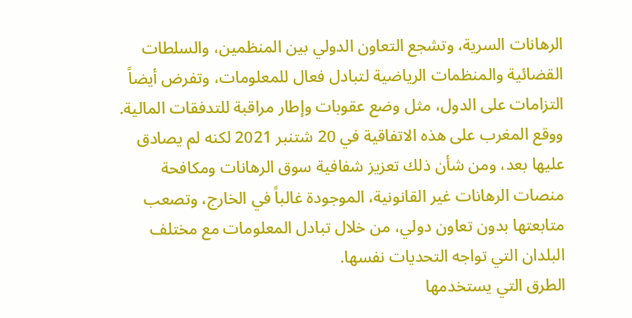الرهانات السرية، وتشجع التعاون الدولي بين المنظمين، والسلطات القضائية والمنظمات الرياضية لتبادل فعال للمعلومات، وتفرض أيضاً التزامات على الدول، مثل وضع عقوبات وإطار مراقبة للتدفقات المالية.
ووقع المغرب على هذه الاتفاقية في 20 شتنبر 2021 لكنه لم يصادق عليها بعد، ومن شأن ذلك تعزيز شفافية سوق الرهانات ومكافحة منصات الرهانات غير القانونية، الموجودة غالباً في الخارج، وتصعب متابعتها بدون تعاون دولي، من خلال تبادل المعلومات مع مختلف البلدان التي تواجه التحديات نفسها.
الطرق التي يستخدمها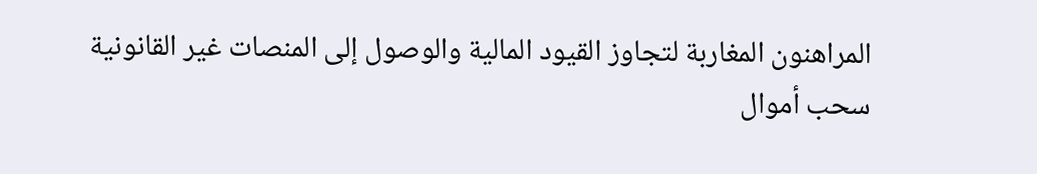المراهنون المغاربة لتجاوز القيود المالية والوصول إلى المنصات غير القانونية
سحب أموال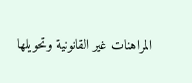المراهنات غير القانونية وتحويلها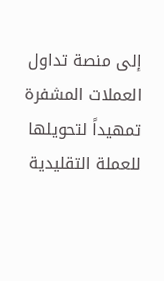إلى منصة تداول العملات المشفرة تمهيداً لتحويلها للعملة التقليدية